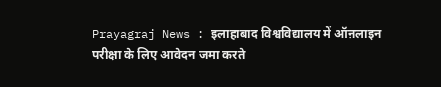Prayagraj News : इलाहाबाद विश्वविद्यालय में ऑऩलाइन परीक्षा के लिए आवेदन जमा करते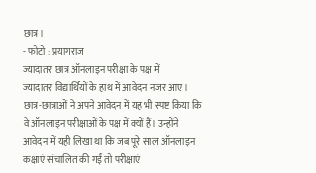छात्र।
- फोटो : प्रयागराज
ज्यादातर छात्र ऑनलाइन परीक्षा के पक्ष में
ज्यादातर विद्यार्थियों के हाथ में आवेदन नजर आए। छात्र-छात्राओं ने अपने आवेदन में यह भी स्पष्ट किया कि वे ऑनलाइन परीक्षाओं के पक्ष में क्यों हैं। उन्होंने आवेदन में यही लिखा था कि जब पूरे साल ऑनलाइन कक्षाएं संचालित की गईं तो परीक्षाएं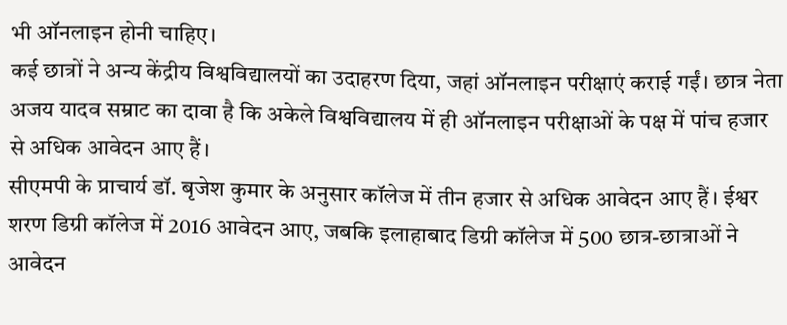भी ऑनलाइन होनी चाहिए।
कई छात्रों ने अन्य केंद्रीय विश्वविद्यालयों का उदाहरण दिया, जहां ऑनलाइन परीक्षाएं कराई गईं। छात्र नेता अजय यादव सम्राट का दावा है कि अकेले विश्वविद्यालय में ही ऑनलाइन परीक्षाओं के पक्ष में पांच हजार से अधिक आवेदन आए हैं।
सीएमपी के प्राचार्य डॉ. बृजेश कुमार के अनुसार कॉलेज में तीन हजार से अधिक आवेदन आए हैं। ईश्वर शरण डिग्री कॉलेज में 2016 आवेदन आए, जबकि इलाहाबाद डिग्री कॉलेज में 500 छात्र-छात्राओं ने आवेदन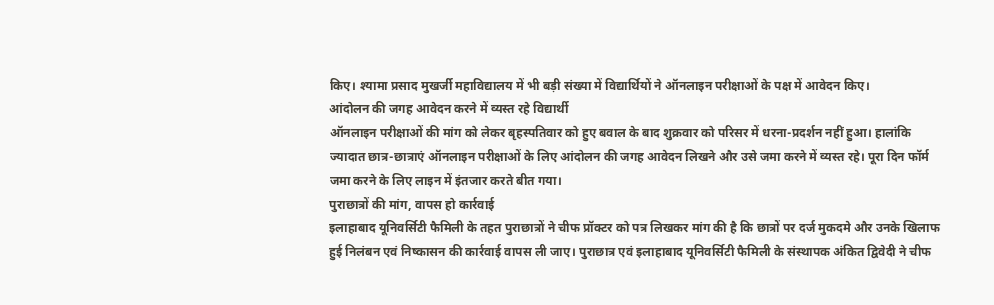किए। श्यामा प्रसाद मुखर्जी महाविद्यालय में भी बड़ी संख्या में विद्यार्थियों ने ऑनलाइन परीक्षाओं के पक्ष में आवेदन किए।
आंदोलन की जगह आवेदन करने में व्यस्त रहे विद्यार्थी
ऑनलाइन परीक्षाओं की मांग को लेकर बृहस्पतिवार को हुए बवाल के बाद शुक्रवार को परिसर में धरना-प्रदर्शन नहीं हुआ। हालांकि ज्यादात छात्र-छात्राएं ऑनलाइन परीक्षाओं के लिए आंदोलन की जगह आवेदन लिखने और उसे जमा करने में व्यस्त रहे। पूरा दिन फॉर्म जमा करने के लिए लाइन में इंतजार करते बीत गया।
पुराछात्रों की मांग, वापस हो कार्रवाई
इलाहाबाद यूनिवर्सिटी फैमिली के तहत पुराछात्रों ने चीफ प्रॉक्टर को पत्र लिखकर मांग की है कि छात्रों पर दर्ज मुकदमे और उनके खिलाफ हुई निलंबन एवं निष्कासन की कार्रवाई वापस ली जाए। पुराछात्र एवं इलाहाबाद यूनिवर्सिटी फैमिली के संस्थापक अंकित द्विवेदी ने चीफ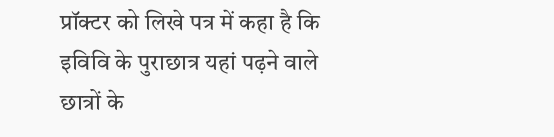प्रॉक्टर को लिखे पत्र में कहा है कि इविवि के पुराछात्र यहां पढ़ने वाले छात्रों के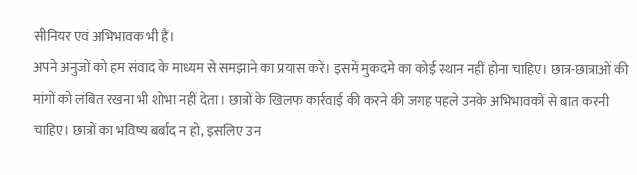सीनियर एवं अभिभावक भी हैं।
अपने अनुजों को हम संवाद के माध्यम से समझाने का प्रयास करें। इसमें मुकदमे का कोई स्थान नहीं होना चाहिए। छात्र-छात्राओं की मांगों को लंबित रखना भी शोभा नहीं देता। छात्रों के खिलफ कार्रवाई की करने की जगह पहले उनके अभिभावकों से बात करनी चाहिए। छात्रों का भविष्य बर्बाद न हो, इसलिए उन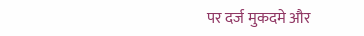पर दर्ज मुकदमे और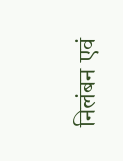निलंबन एवं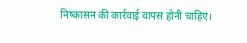निष्कासन की कार्रवाई वापस होनी चाहिए।